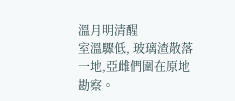溫月明清醒
室溫驟低, 玻璃渣散落一地,亞雌們圍在原地勘察。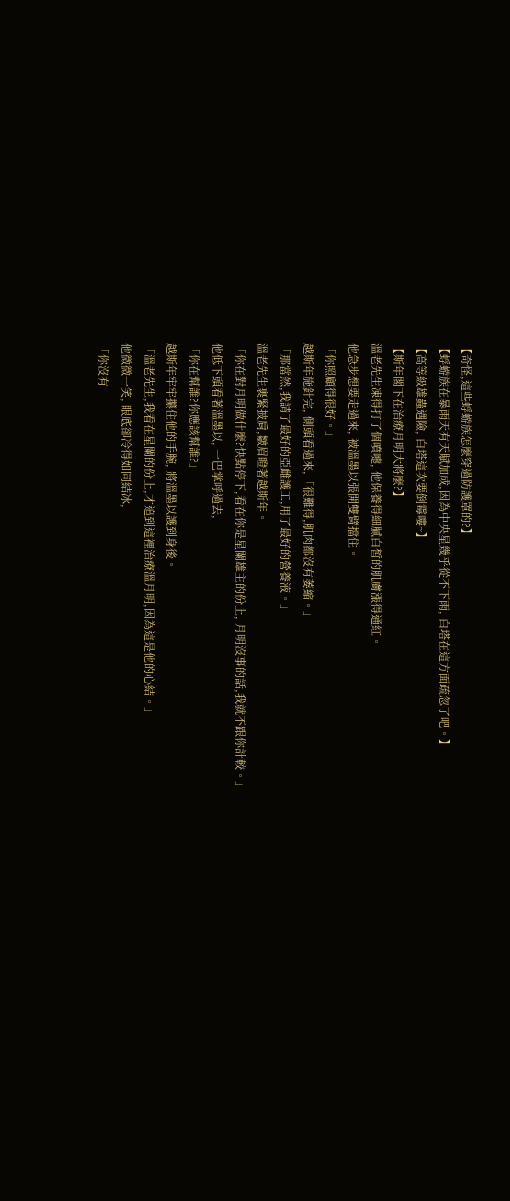【奇怪,這些蜉蝣族怎麼穿過防護罩的?】
【蜉蝣族在暴雨天有天賦加成,因為中央星幾乎從不下雨, 白塔在這方面疏忽了吧。】
【高等級雄蟲遇險, 白塔這次要倒霉嘍~】
【斯年閣下在治療月明大將麼?】
溫老先生凍得打了個噴嚏, 他保養得細膩白皙的肌膚漲得通紅。
他急步想要走過來, 被溫墨以張開雙臂擋住。
「你照顧得很好。」
越斯年施針完, 側頭看過來,「很難得,肌肉都沒有萎縮。」
「那當然,我請了最好的亞雌護工,用了最好的營養液。」
溫老先生裹緊披肩,皺眉瞪著越斯年。
「你在對月明做什麼?快點停下,看在你是星闌雄主的份上, 月明沒事的話,我就不跟你計較。」
他低下頭看著溫墨以, 一巴掌呼過去,
「你在幫誰?你應該幫誰?」
越斯年牢牢攥住他的手腕, 將溫墨以護到身後。
「溫老先生,我看在星闌的份上,才追到這裡治療溫月明,因為這是他的心結。」
他微微一笑, 眼底卻冷得如同結冰,
「你沒有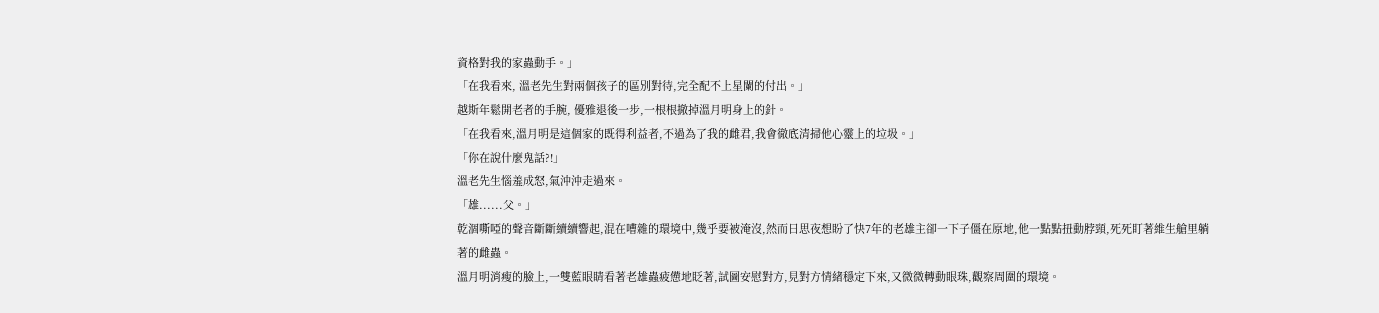資格對我的家蟲動手。」
「在我看來, 溫老先生對兩個孩子的區別對待,完全配不上星闌的付出。」
越斯年鬆開老者的手腕, 優雅退後一步,一根根撤掉溫月明身上的針。
「在我看來,溫月明是這個家的既得利益者,不過為了我的雌君,我會徹底清掃他心靈上的垃圾。」
「你在說什麼鬼話?!」
溫老先生惱羞成怒,氣沖沖走過來。
「雄......父。」
乾涸嘶啞的聲音斷斷續續響起,混在嘈雜的環境中,幾乎要被淹沒,然而日思夜想盼了快7年的老雄主卻一下子僵在原地,他一點點扭動脖頸,死死盯著維生艙里躺著的雌蟲。
溫月明消瘦的臉上,一雙藍眼睛看著老雄蟲疲憊地眨著,試圖安慰對方,見對方情緒穩定下來,又微微轉動眼珠,觀察周圍的環境。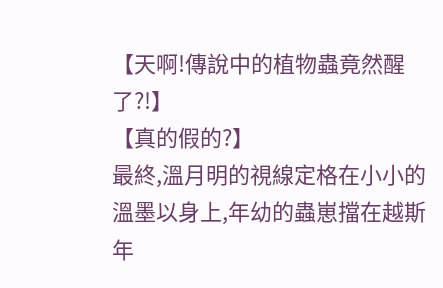【天啊!傳說中的植物蟲竟然醒了?!】
【真的假的?】
最終,溫月明的視線定格在小小的溫墨以身上,年幼的蟲崽擋在越斯年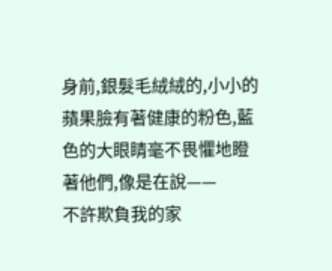身前,銀髮毛絨絨的,小小的蘋果臉有著健康的粉色,藍色的大眼睛毫不畏懼地瞪著他們,像是在說——
不許欺負我的家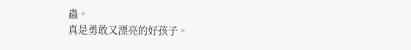蟲。
真是勇敢又漂亮的好孩子。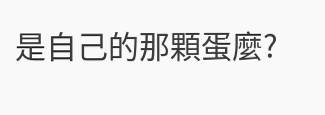是自己的那顆蛋麼?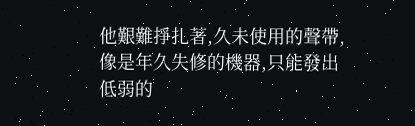他艱難掙扎著,久未使用的聲帶,像是年久失修的機器,只能發出低弱的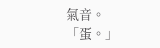氣音。
「蛋。」